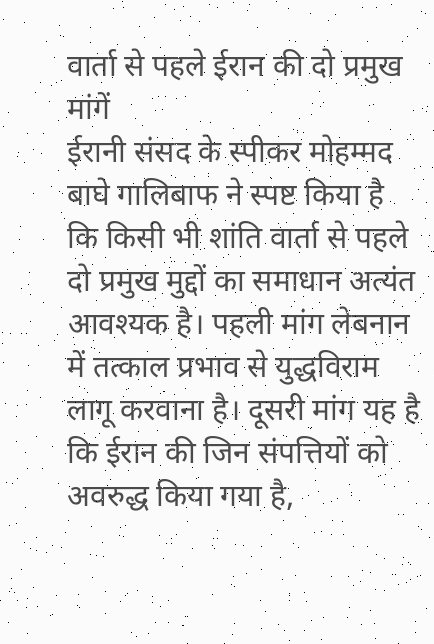वार्ता से पहले ईरान की दो प्रमुख मांगें
ईरानी संसद के स्पीकर मोहम्मद बाघे गालिबाफ ने स्पष्ट किया है कि किसी भी शांति वार्ता से पहले दो प्रमुख मुद्दों का समाधान अत्यंत आवश्यक है। पहली मांग लेबनान में तत्काल प्रभाव से युद्धविराम लागू करवाना है। दूसरी मांग यह है कि ईरान की जिन संपत्तियों को अवरुद्ध किया गया है,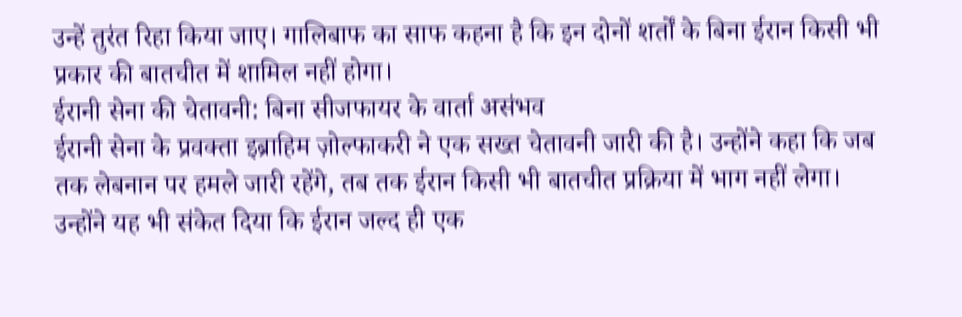उन्हें तुरंत रिहा किया जाए। गालिबाफ का साफ कहना है कि इन दोनों शर्तों के बिना ईरान किसी भी प्रकार की बातचीत में शामिल नहीं होगा।
ईरानी सेना की चेतावनी: बिना सीजफायर के वार्ता असंभव
ईरानी सेना के प्रवक्ता इब्राहिम ज़ोल्फाकरी ने एक सख्त चेतावनी जारी की है। उन्होंने कहा कि जब तक लेबनान पर हमले जारी रहेंगे, तब तक ईरान किसी भी बातचीत प्रक्रिया में भाग नहीं लेगा। उन्होंने यह भी संकेत दिया कि ईरान जल्द ही एक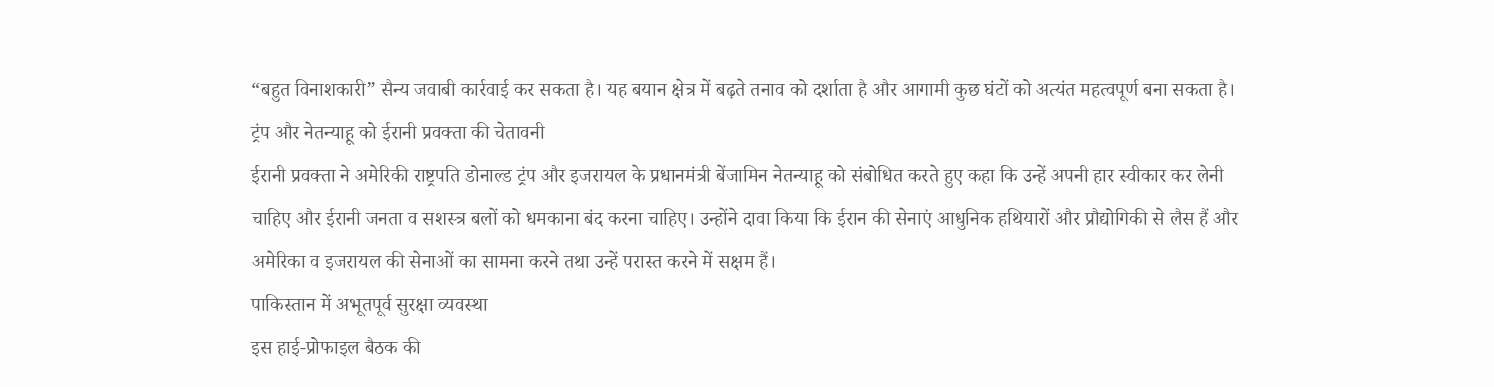“बहुत विनाशकारी” सैन्य जवाबी कार्रवाई कर सकता है। यह बयान क्षेत्र में बढ़ते तनाव को दर्शाता है और आगामी कुछ घंटों को अत्यंत महत्वपूर्ण बना सकता है।
ट्रंप और नेतन्याहू को ईरानी प्रवक्ता की चेतावनी
ईरानी प्रवक्ता ने अमेरिकी राष्ट्रपति डोनाल्ड ट्रंप और इजरायल के प्रधानमंत्री बेंजामिन नेतन्याहू को संबोधित करते हुए कहा कि उन्हें अपनी हार स्वीकार कर लेनी चाहिए और ईरानी जनता व सशस्त्र बलों को धमकाना बंद करना चाहिए। उन्होंने दावा किया कि ईरान की सेनाएं आधुनिक हथियारों और प्रौद्योगिकी से लैस हैं और अमेरिका व इजरायल की सेनाओं का सामना करने तथा उन्हें परास्त करने में सक्षम हैं।
पाकिस्तान में अभूतपूर्व सुरक्षा व्यवस्था
इस हाई-प्रोफाइल बैठक की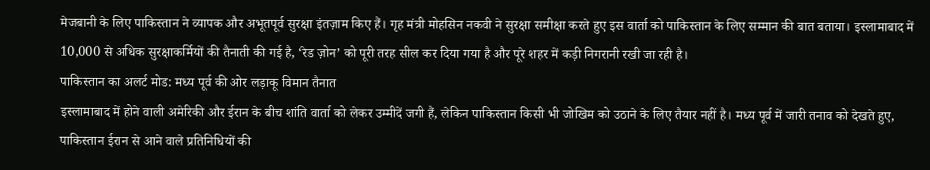मेजबानी के लिए पाकिस्तान ने व्यापक और अभूतपूर्व सुरक्षा इंतज़ाम किए हैं। गृह मंत्री मोहसिन नकवी ने सुरक्षा समीक्षा करते हुए इस वार्ता को पाकिस्तान के लिए सम्मान की बात बताया। इस्लामाबाद में 10,000 से अधिक सुरक्षाकर्मियों की तैनाती की गई है, ‘रेड ज़ोन’ को पूरी तरह सील कर दिया गया है और पूरे शहर में कड़ी निगरानी रखी जा रही है।
पाकिस्तान का अलर्ट मोड: मध्य पूर्व की ओर लड़ाकू विमान तैनात
इस्लामाबाद में होने वाली अमेरिकी और ईरान के बीच शांति वार्ता को लेकर उम्मीदें जगी हैं, लेकिन पाकिस्तान किसी भी जोखिम को उठाने के लिए तैयार नहीं है। मध्य पूर्व में जारी तनाव को देखते हुए, पाकिस्तान ईरान से आने वाले प्रतिनिधियों की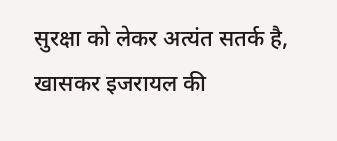सुरक्षा को लेकर अत्यंत सतर्क है, खासकर इजरायल की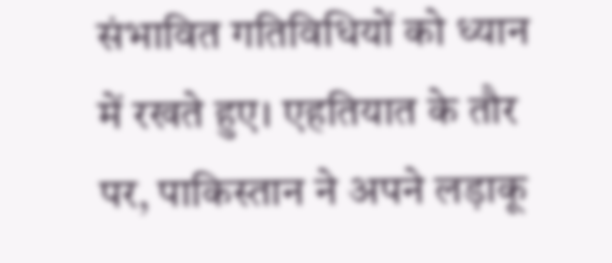संभावित गतिविधियों को ध्यान में रखते हुए। एहतियात के तौर पर, पाकिस्तान ने अपने लड़ाकू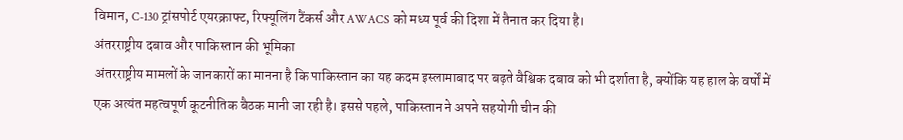विमान, C-130 ट्रांसपोर्ट एयरक्राफ्ट, रिफ्यूलिंग टैंकर्स और AWACS को मध्य पूर्व की दिशा में तैनात कर दिया है।
अंतरराष्ट्रीय दबाव और पाकिस्तान की भूमिका
अंतरराष्ट्रीय मामलों के जानकारों का मानना है कि पाकिस्तान का यह कदम इस्लामाबाद पर बढ़ते वैश्विक दबाव को भी दर्शाता है, क्योंकि यह हाल के वर्षों में एक अत्यंत महत्वपूर्ण कूटनीतिक बैठक मानी जा रही है। इससे पहले, पाकिस्तान ने अपने सहयोगी चीन की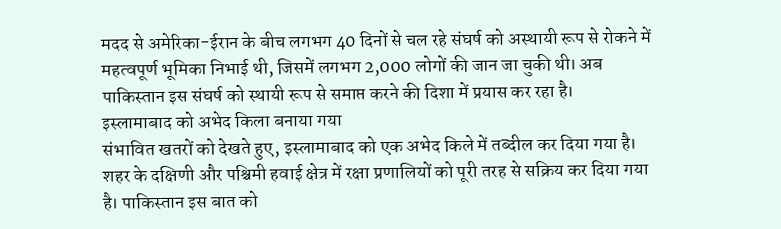मदद से अमेरिका-ईरान के बीच लगभग 40 दिनों से चल रहे संघर्ष को अस्थायी रूप से रोकने में महत्वपूर्ण भूमिका निभाई थी, जिसमें लगभग 2,000 लोगों की जान जा चुकी थी। अब पाकिस्तान इस संघर्ष को स्थायी रूप से समाप्त करने की दिशा में प्रयास कर रहा है।
इस्लामाबाद को अभेद किला बनाया गया
संभावित खतरों को देखते हुए, इस्लामाबाद को एक अभेद किले में तब्दील कर दिया गया है। शहर के दक्षिणी और पश्चिमी हवाई क्षेत्र में रक्षा प्रणालियों को पूरी तरह से सक्रिय कर दिया गया है। पाकिस्तान इस बात को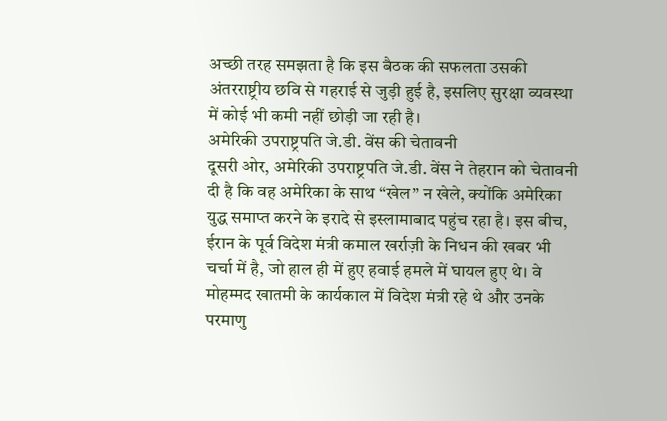अच्छी तरह समझता है कि इस बैठक की सफलता उसकी अंतरराष्ट्रीय छवि से गहराई से जुड़ी हुई है, इसलिए सुरक्षा व्यवस्था में कोई भी कमी नहीं छोड़ी जा रही है।
अमेरिकी उपराष्ट्रपति जे.डी. वेंस की चेतावनी
दूसरी ओर, अमेरिकी उपराष्ट्रपति जे.डी. वेंस ने तेहरान को चेतावनी दी है कि वह अमेरिका के साथ “खेल” न खेले, क्योंकि अमेरिका युद्ध समाप्त करने के इरादे से इस्लामाबाद पहुंच रहा है। इस बीच, ईरान के पूर्व विदेश मंत्री कमाल खर्राज़ी के निधन की खबर भी चर्चा में है, जो हाल ही में हुए हवाई हमले में घायल हुए थे। वे मोहम्मद खातमी के कार्यकाल में विदेश मंत्री रहे थे और उनके परमाणु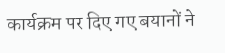कार्यक्रम पर दिए गए बयानों ने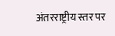अंतरराष्ट्रीय स्तर पर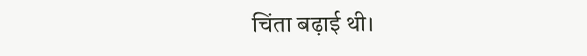चिंता बढ़ाई थी।